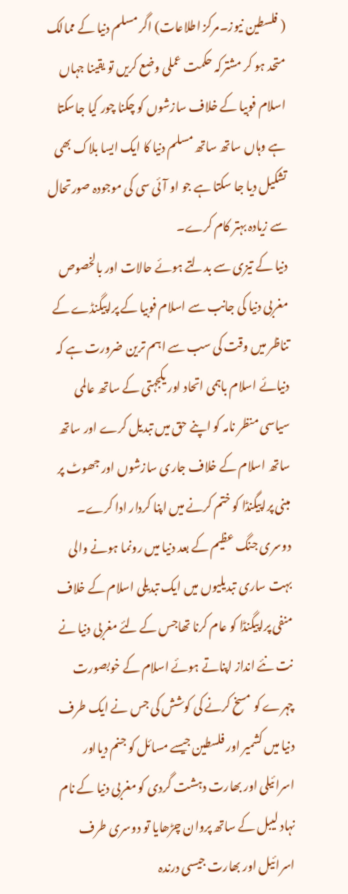( فلسطین نیوز۔مرکز اطلاعات) اگر مسلم دنیا کے ممالک متحد ہو کر مشترکہ حکمت عملی وضع کریں تو یقینا جہاں اسلام فوبیا کے خلاف سازشوں کو چکنا چور کیا جاسکتا ہے وہاں ساتھ ساتھ مسلم دنیا کا ایک ایسا بلاک بھی تشکیل دیا جا سکتا ہے جو او آئی سی کی موجودہ صورتحال سے زیادہ بہتر کام کرے۔
دنیا کے تیزی سے بدلتے ہوئے حالات اور بالخصوص مغربی دنیا کی جانب سے اسلام فوبیا کے پراپیگنڈے کے تناظر میں وقت کی سب سے اہم ترین ضرورت ہے کہ دنیائے اسلام باہمی اتحاد اور یکجہتی کے ساتھ عالمی سیاسی منظر نامہ کو اپنے حق میں تبدیل کرے اور ساتھ ساتھ اسلام کے خلاف جاری سازشوں اور جھوٹ پر مبنی پراپیگنڈا کو ختم کرنے میں اپنا کردار ادا کرے۔
دوسری جنگ عظیم کے بعد دنیا میں رونما ہونے والی بہت ساری تبدیلیوں میں ایک تبدیلی اسلام کے خلاف منفی پراپیگنڈا کو عام کرنا تھاجس کے لئے مغربی دنیا نے نت نئے انداز اپناتے ہوئے اسلام کے خوبصورت چہرے کو مسخ کرنے کی کوشش کی جس نے ایک طرف دنیا میں کشمیر اور فلسطین جیسے مسائل کو جنم دیااور اسرائیلی اور بھارت دہشت گردی کو مغربی دنیا کے نام نہاد لیبل کے ساتھ پروان چڑھایا تو دوسری طرف اسرائیل اور بھارت جیسی درندہ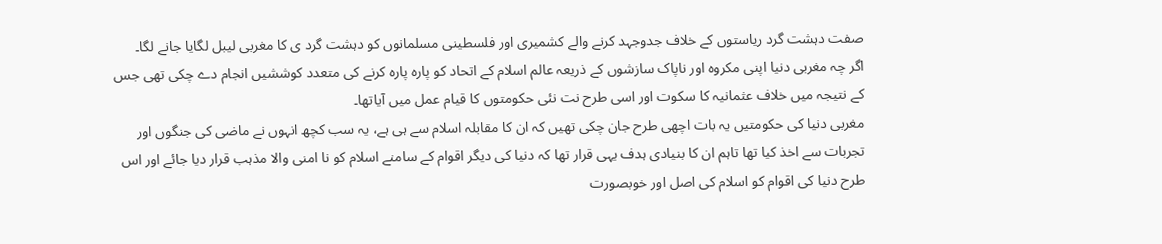صفت دہشت گرد ریاستوں کے خلاف جدوجہد کرنے والے کشمیری اور فلسطینی مسلمانوں کو دہشت گرد ی کا مغربی لیبل لگایا جانے لگا۔
اگر چہ مغربی دنیا اپنی مکروہ اور ناپاک سازشوں کے ذریعہ عالم اسلام کے اتحاد کو پارہ پارہ کرنے کی متعدد کوششیں انجام دے چکی تھی جس کے نتیجہ میں خلاف عثمانیہ کا سکوت اور اسی طرح نت نئی حکومتوں کا قیام عمل میں آیاتھا۔
مغربی دنیا کی حکومتیں یہ بات اچھی طرح جان چکی تھیں کہ ان کا مقابلہ اسلام سے ہی ہے، یہ سب کچھ انہوں نے ماضی کی جنگوں اور تجربات سے اخذ کیا تھا تاہم ان کا بنیادی ہدف یہی قرار تھا کہ دنیا کی دیگر اقوام کے سامنے اسلام کو نا امنی والا مذہب قرار دیا جائے اور اس طرح دنیا کی اقوام کو اسلام کی اصل اور خوبصورت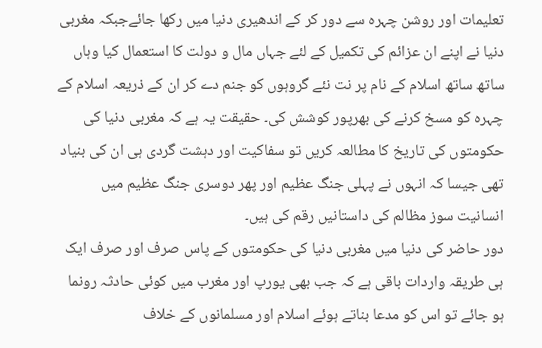تعلیمات اور روشن چہرہ سے دور کر کے اندھیری دنیا میں رکھا جائےجبکہ مغربی دنیا نے اپنے ان عزائم کی تکمیل کے لئے جہاں مال و دولت کا استعمال کیا وہاں ساتھ ساتھ اسلام کے نام پر نت نئے گروہوں کو جنم دے کر ان کے ذریعہ اسلام کے چہرہ کو مسخ کرنے کی بھرپور کوشش کی۔ حقیقت یہ ہے کہ مغربی دنیا کی حکومتوں کی تاریخ کا مطالعہ کریں تو سفاکیت اور دہشت گردی ہی ان کی بنیاد تھی جیسا کہ انہوں نے پہلی جنگ عظیم اور پھر دوسری جنگ عظیم میں انسانیت سوز مظالم کی داستانیں رقم کی ہیں۔
دور حاضر کی دنیا میں مغربی دنیا کی حکومتوں کے پاس صرف اور صرف ایک ہی طریقہ واردات باقی ہے کہ جب بھی یورپ اور مغرب میں کوئی حادثہ رونما ہو جائے تو اس کو مدعا بناتے ہوئے اسلام اور مسلمانوں کے خلاف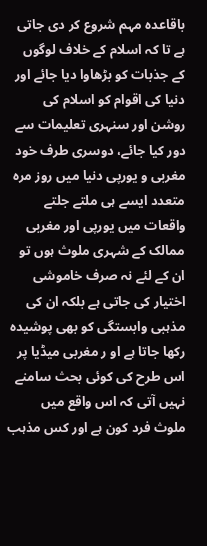باقاعدہ مہم شروع کر دی جاتی ہے تا کہ اسلام کے خلاف لوگوں کے جذبات کو بڑھاوا دیا جائے اور دنیا کی اقوام کو اسلام کی روشن اور سنہری تعلیمات سے دور کیا جائے، دوسری طرف خود مغربی و یورپی دنیا میں روز مرہ متعدد ایسے ہی ملتے جلتے واقعات میں یورپی اور مغربی ممالک کے شہری ملوث ہوں تو ان کے لئے نہ صرف خاموشی اختیار کی جاتی ہے بلکہ ان کی مذہبی وابستگی کو بھی پوشیدہ رکھا جاتا ہے او ر مغربی میڈیا پر اس طرح کی کوئی بحث سامنے نہیں آتی کہ اس واقع میں ملوث فرد کون ہے اور کس مذہب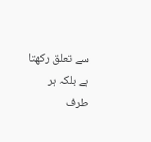سے تعلق رکھتا ہے بلکہ ہر طرف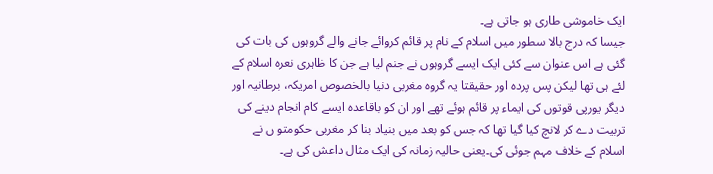ایک خاموشی طاری ہو جاتی ہے۔
جیسا کہ درج بالا سطور میں اسلام کے نام پر قائم کروائے جانے والے گروہوں کی بات کی گئی ہے اس عنوان سے کئی ایک ایسے گروہوں نے جنم لیا ہے جن کا ظاہری نعرہ اسلام کے لئے ہی تھا لیکن پس پردہ اور حقیقتا یہ گروہ مغربی دنیا بالخصوص امریکہ، برطانیہ اور دیگر یورپی قوتوں کی ایماء پر قائم ہوئے تھے اور ان کو باقاعدہ ایسے کام انجام دینے کی تربیت دے کر لانچ کیا گیا تھا کہ جس کو بعد میں بنیاد بنا کر مغربی حکومتو ں نے اسلام کے خلاف مہم جوئی کی۔یعنی حالیہ زمانہ کی ایک مثال داعش کی ہے۔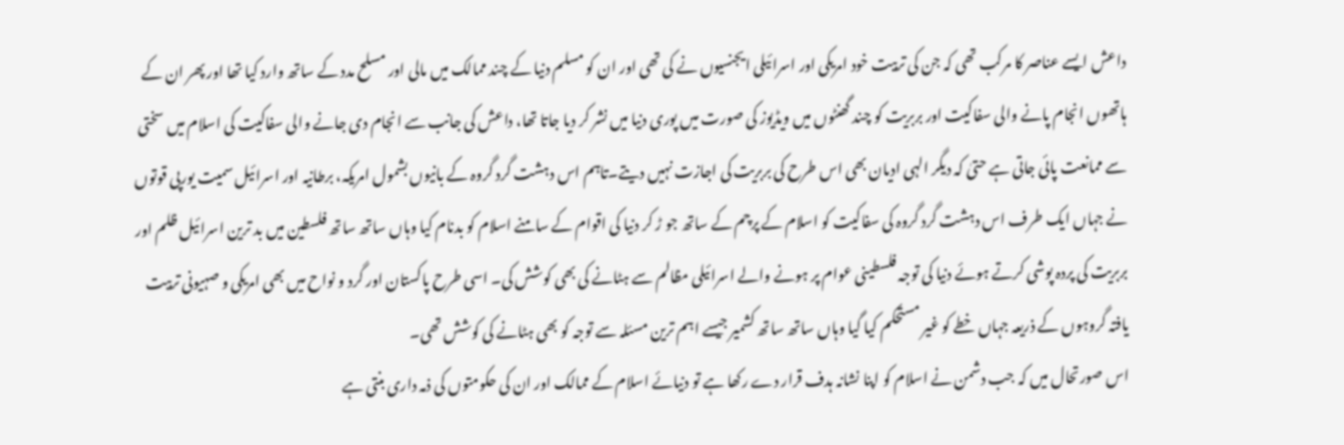داعش ایسے عناصر کا مرکب تھی کہ جن کی تربیت خود امریکی اور اسرائیلی ایجنسیوں نے کی تھی اور ان کو مسلم دنیا کے چند ممالک میں مالی اور مسلح مدد کے ساتھ وارد کیا تھا اور پھر ان کے ہاتھوں انجام پانے والی سفاکیت اور بربریت کو چند گھنٹوں میں ویڈیوز کی صورت میں پوری دنیا میں نشر کر دیا جاتا تھا، داعش کی جانب سے انجام دی جانے والی سفاکیت کی اسلام میں سختی سے ممانعت پائی جاتی ہے حتیٰ کہ دیگر الہی ادیان بھی اس طرح کی بربریت کی اجازت نہیں دیتے۔تاہم اس دہشت گرد گروہ کے بانیوں بشمول امریکہ، برطانیہ اور اسرائیل سمیت یورپی قوتوں نے جہاں ایک طرف اس دہشت گرد گروہ کی سفاکیت کو اسلام کے پرچم کے ساتھ جو ڑ کر دنیا کی اقوام کے سامنے اسلام کو بدنام کیا وہاں ساتھ ساتھ فلسطین میں بد ترین اسرائیل ظلم اور بربریت کی پردہ پوشی کرتے ہوئے دنیا کی توجہ فلسطینی عوام پر ہونے والے اسرائیلی مظالم سے ہٹانے کی بھی کوشش کی۔ اسی طرح پاکستان اور گرد و نواح میں بھی امریکی و صہیونی تربیت یافتہ گروہوں کے ذریعہ جہاں خطے کو غیر مستحکم کیا گیا وہاں ساتھ ساتھ کشمیر جیسے اہم ترین مسئلہ سے توجہ کو بھی ہٹانے کی کوشش تھی۔
اس صورتحال میں کہ جب دشمن نے اسلام کو اپنا نشانہ ہدف قرار دے رکھا ہے تو دنیائے اسلام کے ممالک اور ان کی حکومتوں کی ذمہ داری بنتی ہے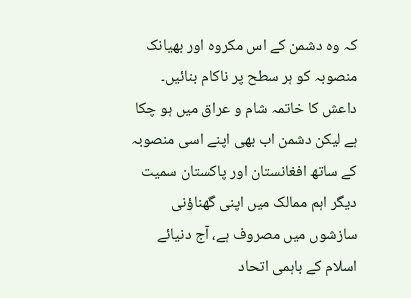کہ وہ دشمن کے اس مکروہ اور بھیانک منصوبہ کو ہر سطح پر ناکام بنائیں۔ داعش کا خاتمہ شام و عراق میں ہو چکا ہے لیکن دشمن اب بھی اپنے اسی منصوبہ کے ساتھ افغانستان اور پاکستان سمیت دیگر اہم ممالک میں اپنی گھناؤنی سازشوں میں مصروف ہے، آج دنیائے اسلام کے باہمی اتحاد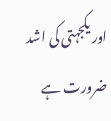اور یکجہتی کی اشد ضرورت ہے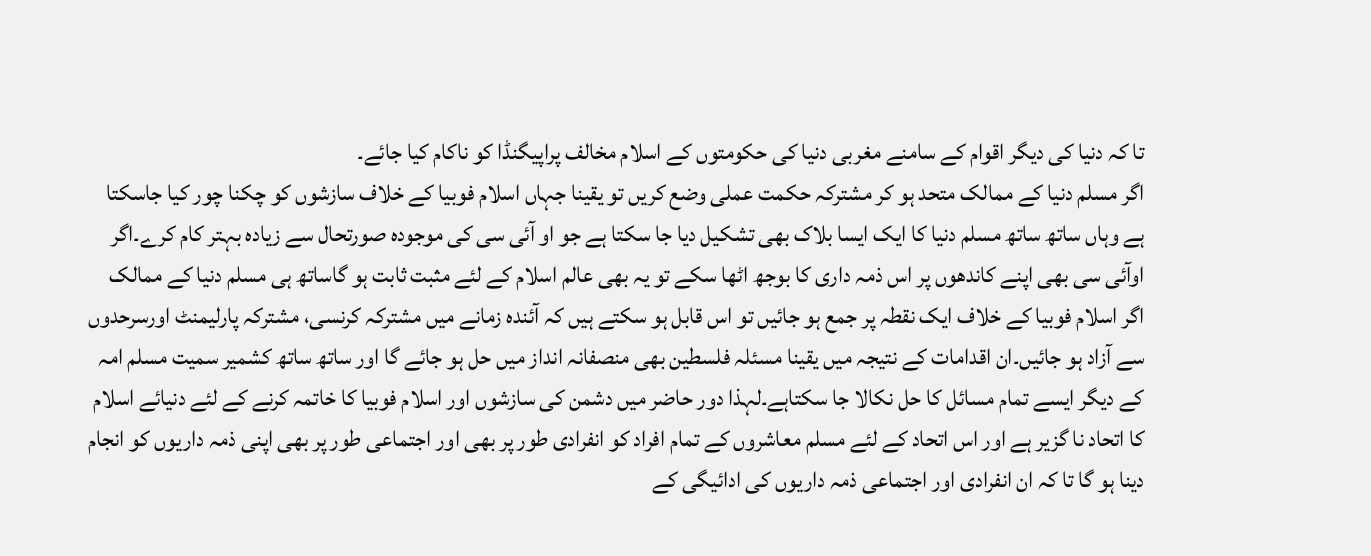تا کہ دنیا کی دیگر اقوام کے سامنے مغربی دنیا کی حکومتوں کے اسلام مخالف پراپیگنڈا کو ناکام کیا جائے۔
اگر مسلم دنیا کے ممالک متحد ہو کر مشترکہ حکمت عملی وضع کریں تو یقینا جہاں اسلام فوبیا کے خلاف سازشوں کو چکنا چور کیا جاسکتا ہے وہاں ساتھ ساتھ مسلم دنیا کا ایک ایسا بلاک بھی تشکیل دیا جا سکتا ہے جو او آئی سی کی موجودہ صورتحال سے زیادہ بہتر کام کرے۔اگر اوآئی سی بھی اپنے کاندھوں پر اس ذمہ داری کا بوجھ اٹھا سکے تو یہ بھی عالم اسلام کے لئے مثبت ثابت ہو گاساتھ ہی مسلم دنیا کے ممالک اگر اسلام فوبیا کے خلاف ایک نقطہ پر جمع ہو جائیں تو اس قابل ہو سکتے ہیں کہ آئندہ زمانے میں مشترکہ کرنسی، مشترکہ پارلیمنٹ اورسرحدوں سے آزاد ہو جائیں۔ان اقدامات کے نتیجہ میں یقینا مسئلہ فلسطین بھی منصفانہ انداز میں حل ہو جائے گا اور ساتھ ساتھ کشمیر سمیت مسلم امہ کے دیگر ایسے تمام مسائل کا حل نکالا جا سکتاہے۔لہذا دور حاضر میں دشمن کی سازشوں اور اسلام فوبیا کا خاتمہ کرنے کے لئے دنیائے اسلام کا اتحاد نا گزیر ہے اور اس اتحاد کے لئے مسلم معاشروں کے تمام افراد کو انفرادی طور پر بھی اور اجتماعی طور پر بھی اپنی ذمہ داریوں کو انجام دینا ہو گا تا کہ ان انفرادی اور اجتماعی ذمہ داریوں کی ادائیگی کے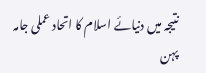نتیجہ میں دنیائے اسلام کا اتحاد عملی جامہ پہن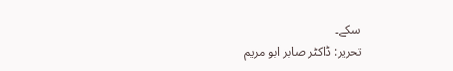سکے۔
تحریر: ڈاکٹر صابر ابو مریم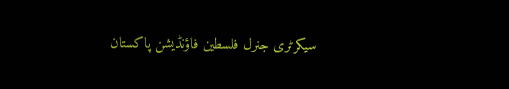سیکرٹری جنرل فلسطین فاؤنڈیشن پاکستان